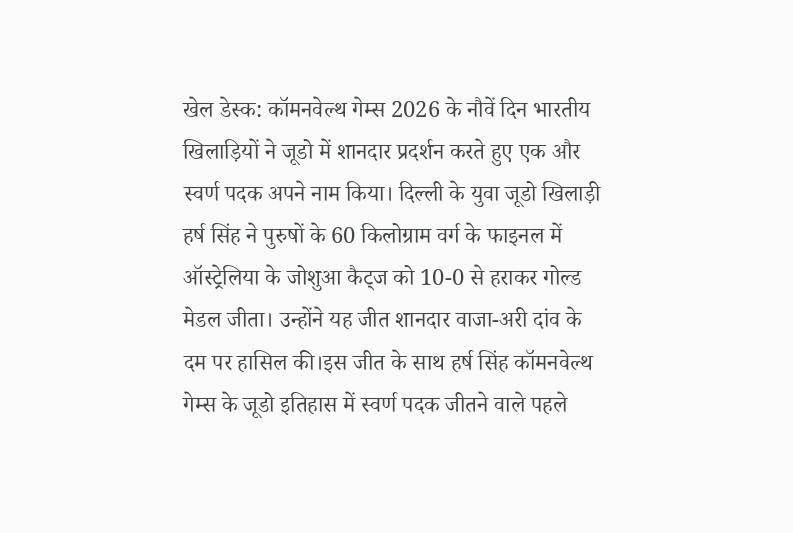खेल डेस्क: कॉमनवेल्थ गेम्स 2026 के नौवें दिन भारतीय खिलाड़ियों ने जूडो में शानदार प्रदर्शन करते हुए एक और स्वर्ण पदक अपने नाम किया। दिल्ली के युवा जूडो खिलाड़ी हर्ष सिंह ने पुरुषों के 60 किलोग्राम वर्ग के फाइनल में ऑस्ट्रेलिया के जोशुआ कैट्ज को 10-0 से हराकर गोल्ड मेडल जीता। उन्होंने यह जीत शानदार वाजा-अरी दांव के दम पर हासिल की।इस जीत के साथ हर्ष सिंह कॉमनवेल्थ गेम्स के जूडो इतिहास में स्वर्ण पदक जीतने वाले पहले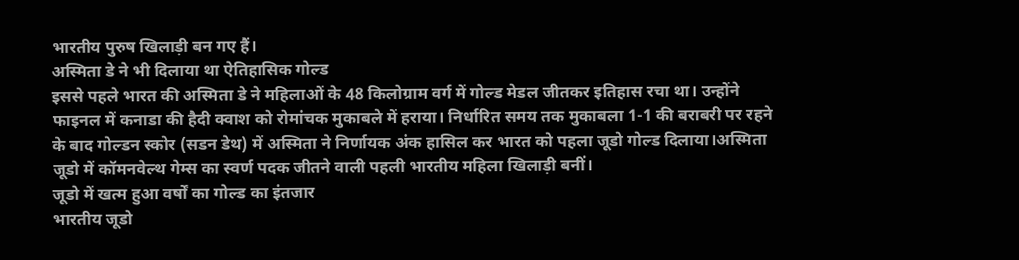भारतीय पुरुष खिलाड़ी बन गए हैं।
अस्मिता डे ने भी दिलाया था ऐतिहासिक गोल्ड
इससे पहले भारत की अस्मिता डे ने महिलाओं के 48 किलोग्राम वर्ग में गोल्ड मेडल जीतकर इतिहास रचा था। उन्होंने फाइनल में कनाडा की हैदी क्वाश को रोमांचक मुकाबले में हराया। निर्धारित समय तक मुकाबला 1-1 की बराबरी पर रहने के बाद गोल्डन स्कोर (सडन डेथ) में अस्मिता ने निर्णायक अंक हासिल कर भारत को पहला जूडो गोल्ड दिलाया।अस्मिता जूडो में कॉमनवेल्थ गेम्स का स्वर्ण पदक जीतने वाली पहली भारतीय महिला खिलाड़ी बनीं।
जूडो में खत्म हुआ वर्षों का गोल्ड का इंतजार
भारतीय जूडो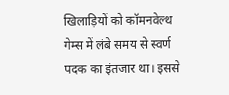खिलाड़ियों को कॉमनवेल्थ गेम्स में लंबे समय से स्वर्ण पदक का इंतजार था। इससे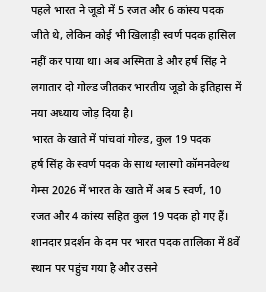पहले भारत ने जूडो में 5 रजत और 6 कांस्य पदक जीते थे, लेकिन कोई भी खिलाड़ी स्वर्ण पदक हासिल नहीं कर पाया था। अब अस्मिता डे और हर्ष सिंह ने लगातार दो गोल्ड जीतकर भारतीय जूडो के इतिहास में नया अध्याय जोड़ दिया है।
भारत के खाते में पांचवां गोल्ड, कुल 19 पदक
हर्ष सिंह के स्वर्ण पदक के साथ ग्लास्गो कॉमनवेल्थ गेम्स 2026 में भारत के खाते में अब 5 स्वर्ण, 10 रजत और 4 कांस्य सहित कुल 19 पदक हो गए हैं। शानदार प्रदर्शन के दम पर भारत पदक तालिका में 8वें स्थान पर पहुंच गया है और उसने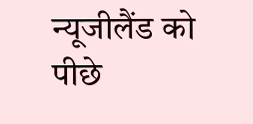न्यूजीलैंड को पीछे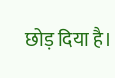छोड़ दिया है।